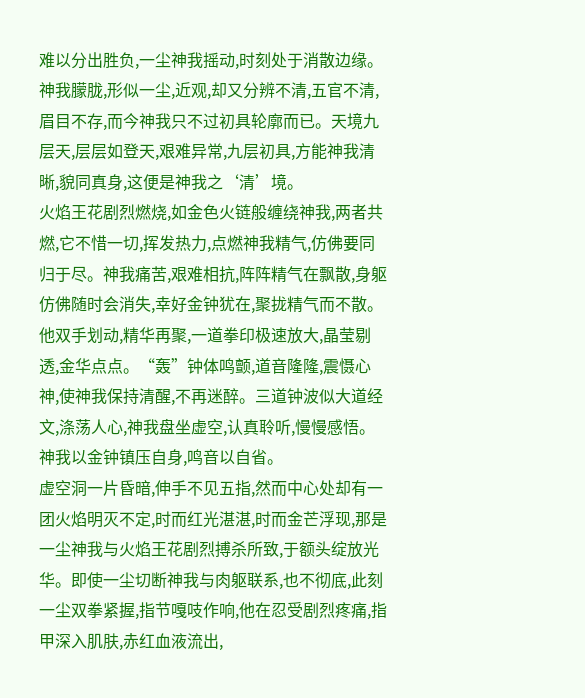难以分出胜负,一尘神我摇动,时刻处于消散边缘。神我朦胧,形似一尘,近观,却又分辨不清,五官不清,眉目不存,而今神我只不过初具轮廓而已。天境九层天,层层如登天,艰难异常,九层初具,方能神我清晰,貌同真身,这便是神我之‘清’境。
火焰王花剧烈燃烧,如金色火链般缠绕神我,两者共燃,它不惜一切,挥发热力,点燃神我精气,仿佛要同归于尽。神我痛苦,艰难相抗,阵阵精气在飘散,身躯仿佛随时会消失,幸好金钟犹在,聚拢精气而不散。他双手划动,精华再聚,一道拳印极速放大,晶莹剔透,金华点点。“轰”钟体鸣颤,道音隆隆,震慑心神,使神我保持清醒,不再迷醉。三道钟波似大道经文,涤荡人心,神我盘坐虚空,认真聆听,慢慢感悟。神我以金钟镇压自身,鸣音以自省。
虚空洞一片昏暗,伸手不见五指,然而中心处却有一团火焰明灭不定,时而红光湛湛,时而金芒浮现,那是一尘神我与火焰王花剧烈搏杀所致,于额头绽放光华。即使一尘切断神我与肉躯联系,也不彻底,此刻一尘双拳紧握,指节嘎吱作响,他在忍受剧烈疼痛,指甲深入肌肤,赤红血液流出,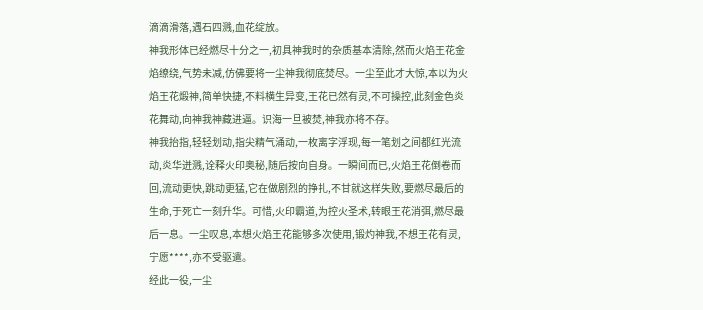滴滴滑落,遇石四溅,血花绽放。
神我形体已经燃尽十分之一,初具神我时的杂质基本清除,然而火焰王花金焰缭绕,气势未减,仿佛要将一尘神我彻底焚尽。一尘至此才大惊,本以为火焰王花煅神,简单快捷,不料横生异变,王花已然有灵,不可操控,此刻金色炎花舞动,向神我神藏进逼。识海一旦被焚,神我亦将不存。
神我抬指,轻轻划动,指尖精气涌动,一枚离字浮现,每一笔划之间都红光流动,炎华迸溅,诠释火印奥秘,随后按向自身。一瞬间而已,火焰王花倒卷而回,流动更快,跳动更猛,它在做剧烈的挣扎,不甘就这样失败,要燃尽最后的生命,于死亡一刻升华。可惜,火印霸道,为控火圣术,转眼王花消弭,燃尽最后一息。一尘叹息,本想火焰王花能够多次使用,锻灼神我,不想王花有灵,宁愿****,亦不受驱遣。
经此一役,一尘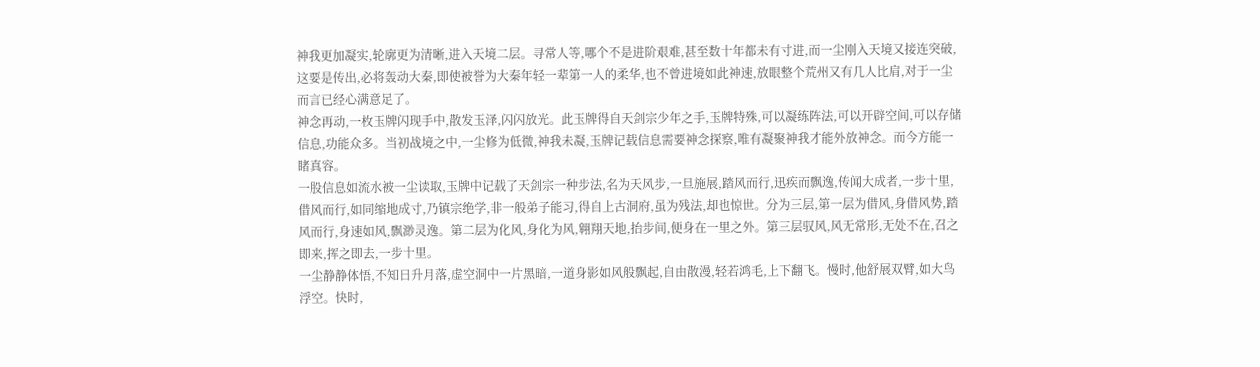神我更加凝实,轮廓更为清晰,进入天境二层。寻常人等,哪个不是进阶艰难,甚至数十年都未有寸进,而一尘刚入天境又接连突破,这要是传出,必将轰动大秦,即使被誉为大秦年轻一辈第一人的柔华,也不曾进境如此神速,放眼整个荒州又有几人比肩,对于一尘而言已经心满意足了。
神念再动,一枚玉牌闪现手中,散发玉泽,闪闪放光。此玉牌得自天剑宗少年之手,玉牌特殊,可以凝练阵法,可以开辟空间,可以存储信息,功能众多。当初战境之中,一尘修为低微,神我未凝,玉牌记载信息需要神念探察,唯有凝聚神我才能外放神念。而今方能一睹真容。
一股信息如流水被一尘读取,玉牌中记载了天剑宗一种步法,名为天风步,一旦施展,踏风而行,迅疾而飘逸,传闻大成者,一步十里,借风而行,如同缩地成寸,乃镇宗绝学,非一般弟子能习,得自上古洞府,虽为残法,却也惊世。分为三层,第一层为借风,身借风势,踏风而行,身速如风,飘渺灵逸。第二层为化风,身化为风,翱翔天地,抬步间,便身在一里之外。第三层驭风,风无常形,无处不在,召之即来,挥之即去,一步十里。
一尘静静体悟,不知日升月落,虚空洞中一片黑暗,一道身影如风般飘起,自由散漫,轻若鸿毛,上下翻飞。慢时,他舒展双臂,如大鸟浮空。快时,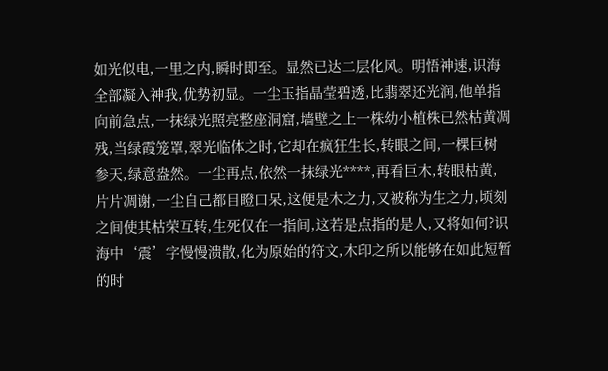如光似电,一里之内,瞬时即至。显然已达二层化风。明悟神速,识海全部凝入神我,优势初显。一尘玉指晶莹碧透,比翡翠还光润,他单指向前急点,一抹绿光照亮整座洞窟,墙壁之上一株幼小植株已然枯黄凋残,当绿霞笼罩,翠光临体之时,它却在疯狂生长,转眼之间,一棵巨树参天,绿意盎然。一尘再点,依然一抹绿光****,再看巨木,转眼枯黄,片片凋谢,一尘自己都目瞪口呆,这便是木之力,又被称为生之力,顷刻之间使其枯荣互转,生死仅在一指间,这若是点指的是人,又将如何?识海中‘震’字慢慢溃散,化为原始的符文,木印之所以能够在如此短暂的时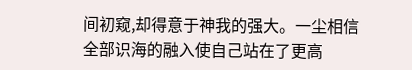间初窥,却得意于神我的强大。一尘相信全部识海的融入使自己站在了更高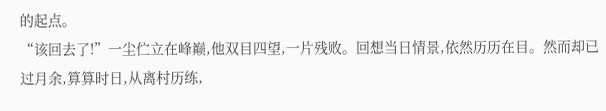的起点。
“该回去了!”一尘伫立在峰巅,他双目四望,一片残败。回想当日情景,依然历历在目。然而却已过月余,算算时日,从离村历练,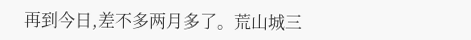再到今日,差不多两月多了。荒山城三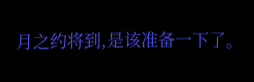月之约将到,是该准备一下了。